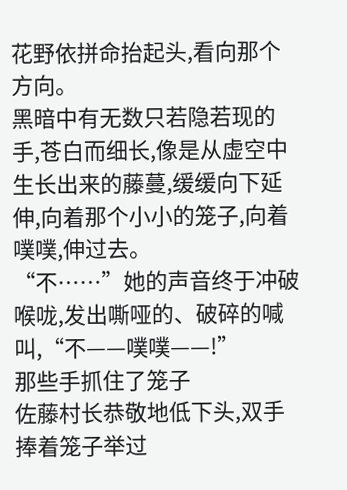花野依拼命抬起头,看向那个方向。
黑暗中有无数只若隐若现的手,苍白而细长,像是从虚空中生长出来的藤蔓,缓缓向下延伸,向着那个小小的笼子,向着噗噗,伸过去。
“不……”她的声音终于冲破喉咙,发出嘶哑的、破碎的喊叫,“不——噗噗——!”
那些手抓住了笼子
佐藤村长恭敬地低下头,双手捧着笼子举过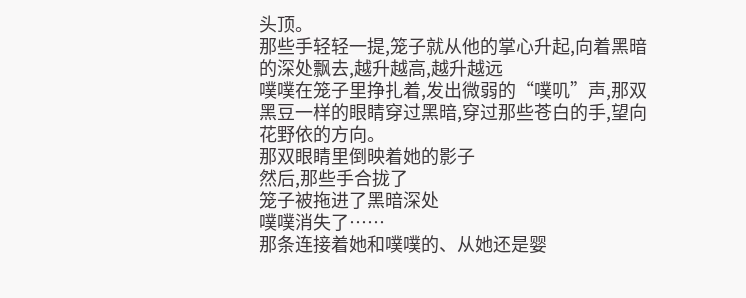头顶。
那些手轻轻一提,笼子就从他的掌心升起,向着黑暗的深处飘去,越升越高,越升越远
噗噗在笼子里挣扎着,发出微弱的“噗叽”声,那双黑豆一样的眼睛穿过黑暗,穿过那些苍白的手,望向花野依的方向。
那双眼睛里倒映着她的影子
然后,那些手合拢了
笼子被拖进了黑暗深处
噗噗消失了……
那条连接着她和噗噗的、从她还是婴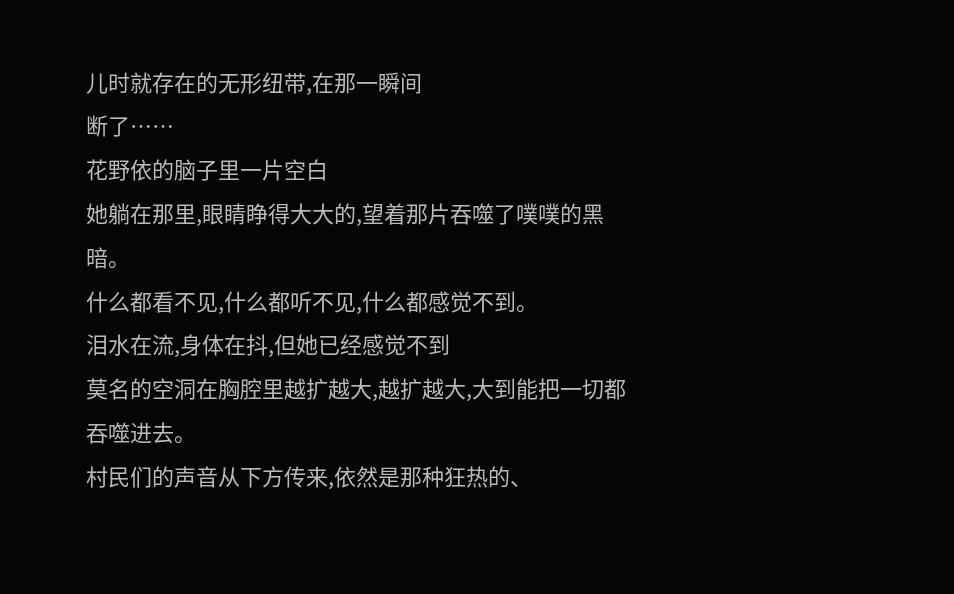儿时就存在的无形纽带,在那一瞬间
断了……
花野依的脑子里一片空白
她躺在那里,眼睛睁得大大的,望着那片吞噬了噗噗的黑暗。
什么都看不见,什么都听不见,什么都感觉不到。
泪水在流,身体在抖,但她已经感觉不到
莫名的空洞在胸腔里越扩越大,越扩越大,大到能把一切都吞噬进去。
村民们的声音从下方传来,依然是那种狂热的、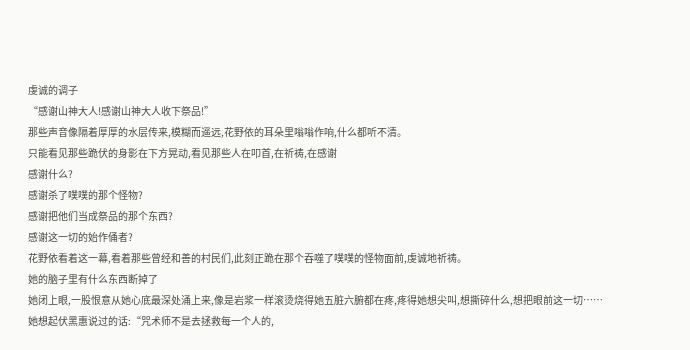虔诚的调子
“感谢山神大人!感谢山神大人收下祭品!”
那些声音像隔着厚厚的水层传来,模糊而遥远,花野依的耳朵里嗡嗡作响,什么都听不清。
只能看见那些跪伏的身影在下方晃动,看见那些人在叩首,在祈祷,在感谢
感谢什么?
感谢杀了噗噗的那个怪物?
感谢把他们当成祭品的那个东西?
感谢这一切的始作俑者?
花野依看着这一幕,看着那些曾经和善的村民们,此刻正跪在那个吞噬了噗噗的怪物面前,虔诚地祈祷。
她的脑子里有什么东西断掉了
她闭上眼,一股恨意从她心底最深处涌上来,像是岩浆一样滚烫烧得她五脏六腑都在疼,疼得她想尖叫,想撕碎什么,想把眼前这一切……
她想起伏黑惠说过的话:“咒术师不是去拯救每一个人的,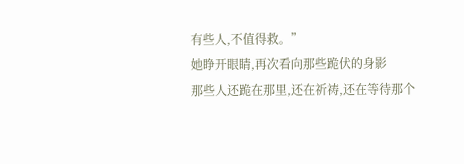有些人,不值得救。”
她睁开眼睛,再次看向那些跪伏的身影
那些人还跪在那里,还在祈祷,还在等待那个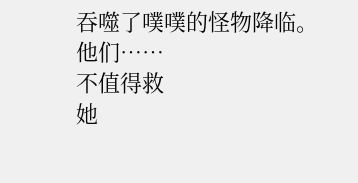吞噬了噗噗的怪物降临。
他们……
不值得救
她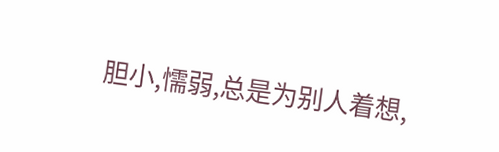胆小,懦弱,总是为别人着想,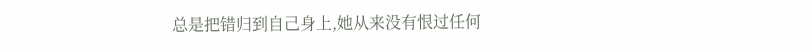总是把错归到自己身上,她从来没有恨过任何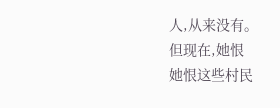人,从来没有。
但现在,她恨
她恨这些村民